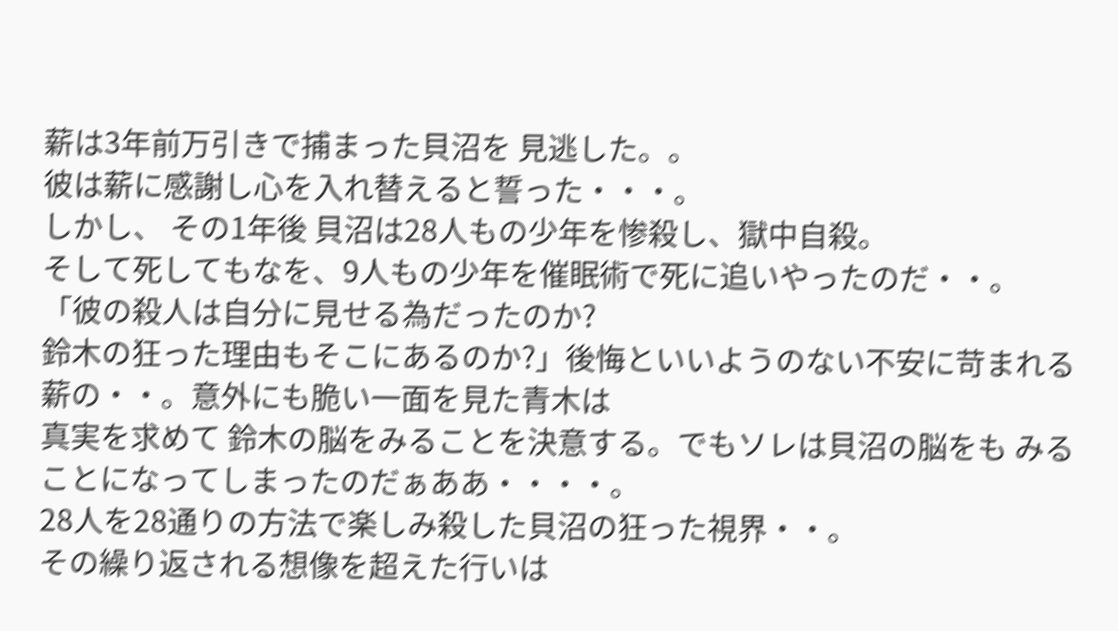薪は3年前万引きで捕まった貝沼を 見逃した。。
彼は薪に感謝し心を入れ替えると誓った・・・。
しかし、 その1年後 貝沼は28人もの少年を惨殺し、獄中自殺。
そして死してもなを、9人もの少年を催眠術で死に追いやったのだ・・。
「彼の殺人は自分に見せる為だったのか?
鈴木の狂った理由もそこにあるのか?」後悔といいようのない不安に苛まれる薪の・・。意外にも脆い一面を見た青木は
真実を求めて 鈴木の脳をみることを決意する。でもソレは貝沼の脳をも みることになってしまったのだぁああ・・・・。
28人を28通りの方法で楽しみ殺した貝沼の狂った視界・・。
その繰り返される想像を超えた行いは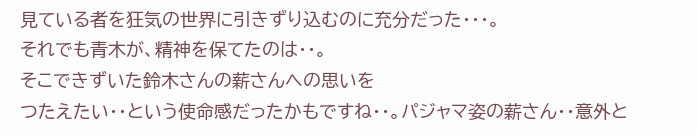見ている者を狂気の世界に引きずり込むのに充分だった・・・。
それでも青木が、精神を保てたのは・・。
そこできずいた鈴木さんの薪さんへの思いを
つたえたい・・という使命感だったかもですね・・。パジャマ姿の薪さん・・意外と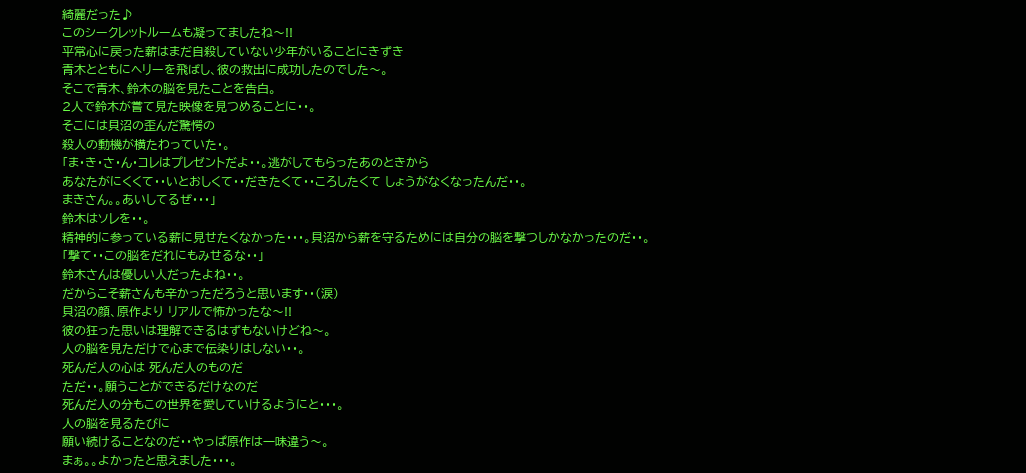綺麗だった♪
このシークレットルームも凝ってましたね〜!!
平常心に戻った薪はまだ自殺していない少年がいることにきずき
青木とともにヘリーを飛ばし、彼の救出に成功したのでした〜。
そこで青木、鈴木の脳を見たことを告白。
2人で鈴木が嘗て見た映像を見つめることに・・。
そこには貝沼の歪んだ驚愕の
殺人の動機が横たわっていた・。
「ま・き・さ・ん・コレはプレゼントだよ・・。逃がしてもらったあのときから
あなたがにくくて・・いとおしくて・・だきたくて・・ころしたくて しょうがなくなったんだ・・。
まきさん。。あいしてるぜ・・・」
鈴木はソレを・・。
精神的に参っている薪に見せたくなかった・・・。貝沼から薪を守るためには自分の脳を撃つしかなかったのだ・・。
「撃て・・この脳をだれにもみせるな・・」
鈴木さんは優しい人だったよね・・。
だからこそ薪さんも辛かっただろうと思います・・(涙)
貝沼の顔、原作より リアルで怖かったな〜!!
彼の狂った思いは理解できるはずもないけどね〜。
人の脳を見ただけで心まで伝染りはしない・・。
死んだ人の心は 死んだ人のものだ
ただ・・。願うことができるだけなのだ
死んだ人の分もこの世界を愛していけるようにと・・・。
人の脳を見るたびに
願い続けることなのだ・・やっぱ原作は一味違う〜。
まぁ。。よかったと思えました・・・。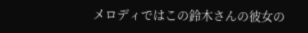メロディではこの鈴木さんの彼女の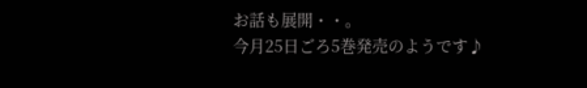お話も展開・・。
今月25日ごろ5巻発売のようです♪